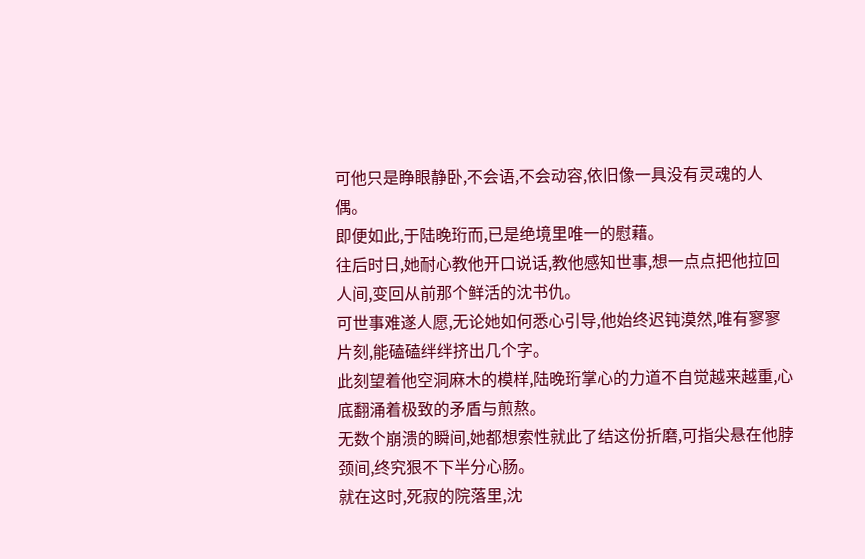可他只是睁眼静卧,不会语,不会动容,依旧像一具没有灵魂的人偶。
即便如此,于陆晚珩而,已是绝境里唯一的慰藉。
往后时日,她耐心教他开口说话,教他感知世事,想一点点把他拉回人间,变回从前那个鲜活的沈书仇。
可世事难遂人愿,无论她如何悉心引导,他始终迟钝漠然,唯有寥寥片刻,能磕磕绊绊挤出几个字。
此刻望着他空洞麻木的模样,陆晚珩掌心的力道不自觉越来越重,心底翻涌着极致的矛盾与煎熬。
无数个崩溃的瞬间,她都想索性就此了结这份折磨,可指尖悬在他脖颈间,终究狠不下半分心肠。
就在这时,死寂的院落里,沈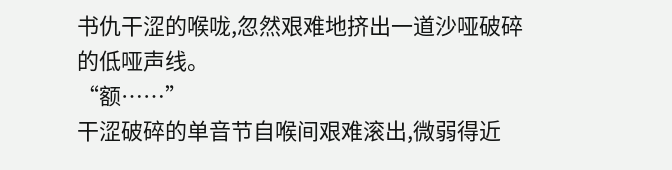书仇干涩的喉咙,忽然艰难地挤出一道沙哑破碎的低哑声线。
“额……”
干涩破碎的单音节自喉间艰难滚出,微弱得近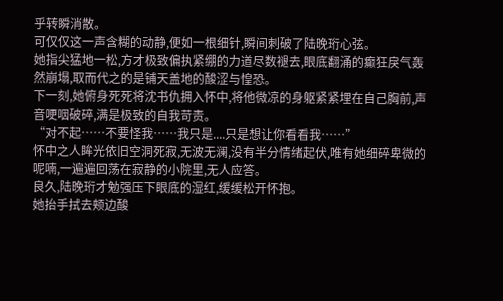乎转瞬消散。
可仅仅这一声含糊的动静,便如一根细针,瞬间刺破了陆晚珩心弦。
她指尖猛地一松,方才极致偏执紧绷的力道尽数褪去,眼底翻涌的癫狂戾气轰然崩塌,取而代之的是铺天盖地的酸涩与惶恐。
下一刻,她俯身死死将沈书仇拥入怀中,将他微凉的身躯紧紧埋在自己胸前,声音哽咽破碎,满是极致的自我苛责。
“对不起……不要怪我……我只是....只是想让你看看我……”
怀中之人眸光依旧空洞死寂,无波无澜,没有半分情绪起伏,唯有她细碎卑微的呢喃,一遍遍回荡在寂静的小院里,无人应答。
良久,陆晚珩才勉强压下眼底的湿红,缓缓松开怀抱。
她抬手拭去颊边酸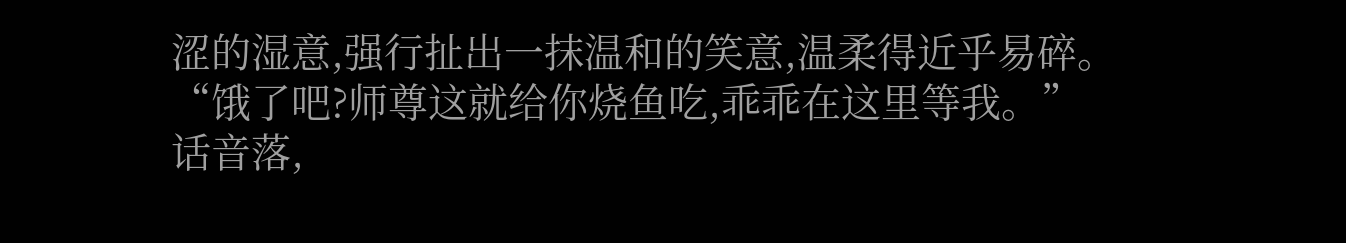涩的湿意,强行扯出一抹温和的笑意,温柔得近乎易碎。
“饿了吧?师尊这就给你烧鱼吃,乖乖在这里等我。”
话音落,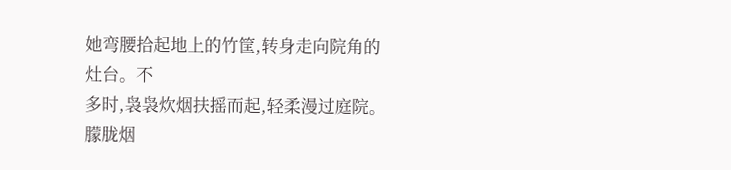她弯腰拾起地上的竹筐,转身走向院角的灶台。不
多时,袅袅炊烟扶摇而起,轻柔漫过庭院。
朦胧烟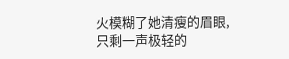火模糊了她清瘦的眉眼,只剩一声极轻的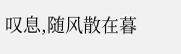叹息,随风散在暮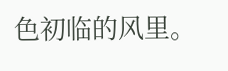色初临的风里。